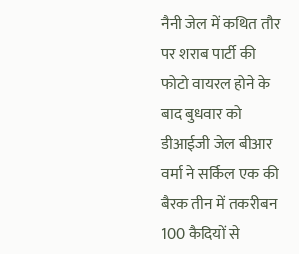नैनी जेल में कथित तौर पर शराब पार्टी की फोटो वायरल होने के बाद बुधवार को डीआईजी जेल बीआर वर्मा ने सर्किल एक की बैरक तीन में तकरीबन 100 कैदियों से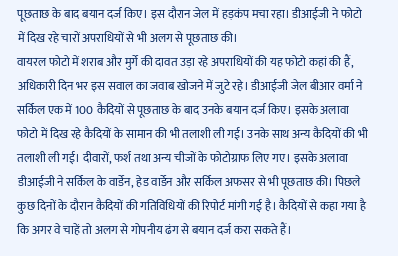पूछताछ के बाद बयान दर्ज किए। इस दौरान जेल में हड़कंप मचा रहा। डीआईजी ने फोटो में दिख रहे चारों अपराधियों से भी अलग से पूछताछ की।
वायरल फोटो में शराब और मुर्गे की दावत उड़ा रहे अपराधियों की यह फोटो कहां की हैं, अधिकारी दिन भर इस सवाल का जवाब खोजने में जुटे रहे। डीआईजी जेल बीआर वर्मा ने सर्किल एक में 100 कैदियों से पूछताछ के बाद उनके बयान दर्ज किए। इसके अलावा फोटो में दिख रहे कैदियों के सामान की भी तलाशी ली गई। उनके साथ अन्य कैदियों की भी तलाशी ली गई। दीवारों, फर्श तथा अन्य चीजों के फोटोग्राफ लिए गए। इसके अलावा डीआईजी ने सर्किल के वार्डेन, हेड वार्डेन और सर्किल अफसर से भी पूछताछ की। पिछले कुछ दिनों के दौरान कैदियों की गतिविधियों की रिपोर्ट मांगी गई है। कैदियों से कहा गया है कि अगर वे चाहें तो अलग से गोपनीय ढंग से बयान दर्ज करा सकते हैं।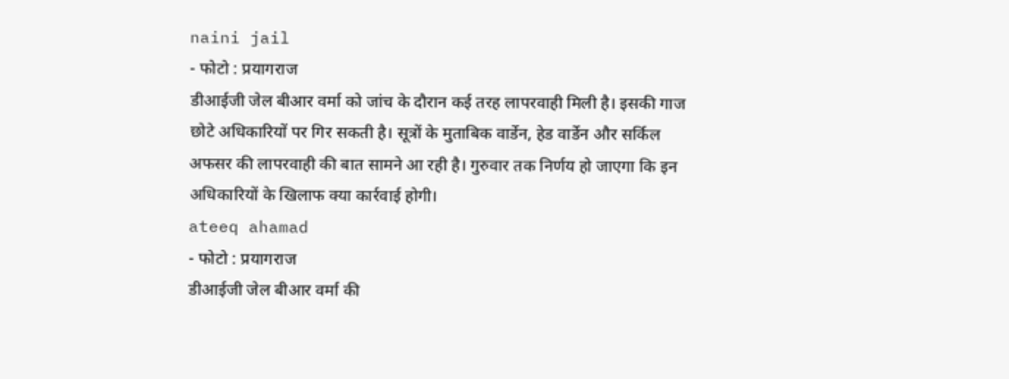naini jail
- फोटो : प्रयागराज
डीआईजी जेल बीआर वर्मा को जांच के दौरान कई तरह लापरवाही मिली है। इसकी गाज छोटे अधिकारियों पर गिर सकती है। सूत्रों के मुताबिक वार्डेन, हेड वार्डेन और सर्किल अफसर की लापरवाही की बात सामने आ रही है। गुरुवार तक निर्णय हो जाएगा कि इन अधिकारियों के खिलाफ क्या कार्रवाई होगी।
ateeq ahamad
- फोटो : प्रयागराज
डीआईजी जेल बीआर वर्मा की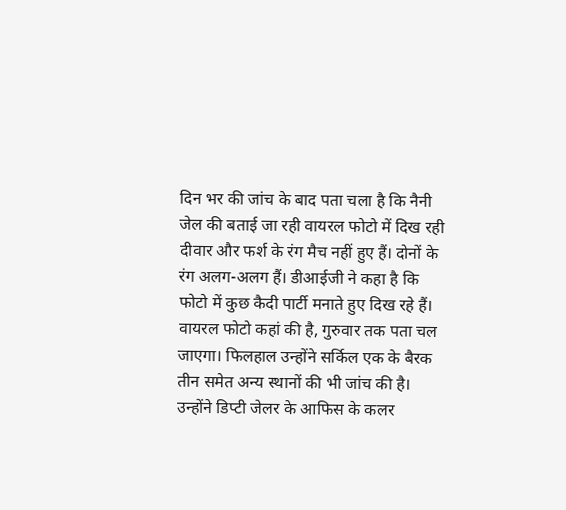दिन भर की जांच के बाद पता चला है कि नैनी जेल की बताई जा रही वायरल फोटो में दिख रही दीवार और फर्श के रंग मैच नहीं हुए हैं। दोनों के रंग अलग-अलग हैं। डीआईजी ने कहा है कि फोटो में कुछ कैदी पार्टी मनाते हुए दिख रहे हैं। वायरल फोटो कहां की है, गुरुवार तक पता चल जाएगा। फिलहाल उन्होंने सर्किल एक के बैरक तीन समेत अन्य स्थानों की भी जांच की है। उन्होंने डिप्टी जेलर के आफिस के कलर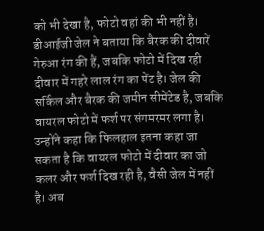को भी देखा है, फोटो वहां की भी नहीं है।
डीआईजी जेल ने बताया कि बैरक की दीवारें गेरुआ रंग की हैं, जबकि फोटो में दिख रही दीवार में गहरे लाल रंग का पेंट है। जेल की सर्किल और बैरक की जमीन सीमेंटेड है, जबकि वायरल फोटो में फर्श पर संगमरमर लगा है। उन्होंने कहा कि फिलहाल इतना कहा जा सकता है कि वायरल फोटो में दीवार का जो कलर और फर्श दिख रही है, वैसी जेल में नहीं है। अब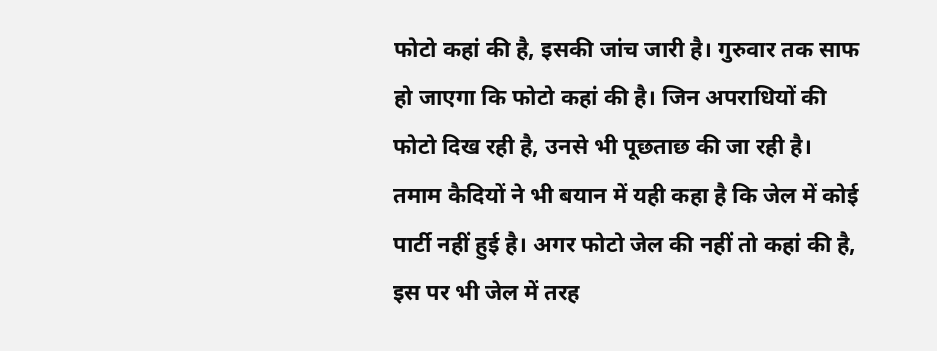फोटो कहां की है, इसकी जांच जारी है। गुरुवार तक साफ हो जाएगा कि फोटो कहां की है। जिन अपराधियों की फोटो दिख रही है, उनसे भी पूछताछ की जा रही है। तमाम कैदियों ने भी बयान में यही कहा है कि जेल में कोई पार्टी नहीं हुई है। अगर फोटो जेल की नहीं तो कहां की है, इस पर भी जेल में तरह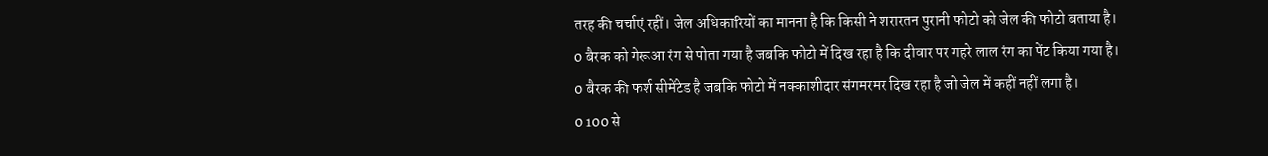तरह की चर्चाएं रहीं। जेल अधिकारियों का मानना है कि किसी ने शरारतन पुरानी फोटो को जेल की फोटो बताया है।
0 बैरक को गेरूआ रंग से पोता गया है जबकि फोटो में दिख रहा है कि दीवार पर गहरे लाल रंग का पेंट किया गया है।
0 बैरक की फर्श सीमेंटेड है जबकि फोटो में नक्काशीदार संगमरमर दिख रहा है जो जेल में कहीं नहीं लगा है।
0 100 से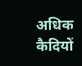अधिक कैदियों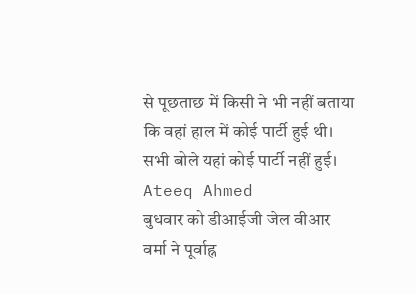से पूछताछ में किसी ने भी नहीं बताया कि वहां हाल में कोई पार्टी हुई थी। सभी बोले यहां कोई पार्टी नहीं हुई।
Ateeq Ahmed
बुधवार को डीआईजी जेल वीआर वर्मा ने पूर्वाह्न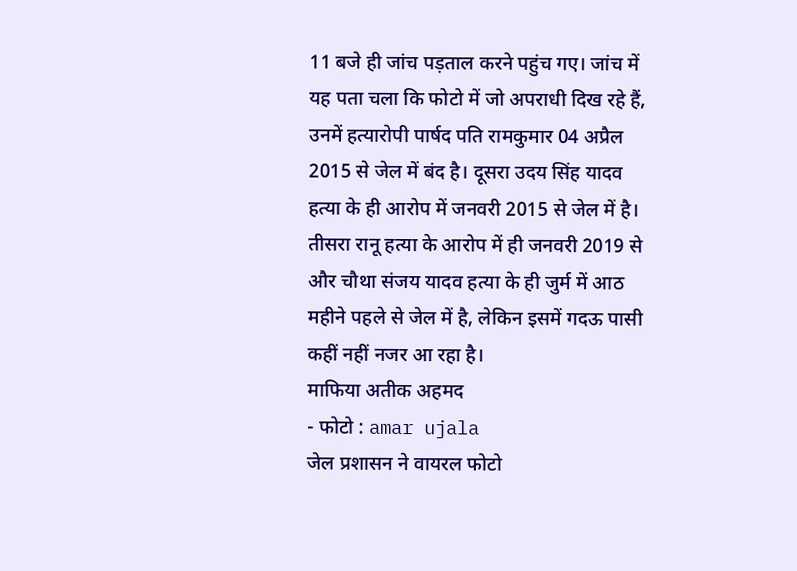11 बजे ही जांच पड़ताल करने पहुंच गए। जांच में यह पता चला कि फोटो में जो अपराधी दिख रहे हैं, उनमें हत्यारोपी पार्षद पति रामकुमार 04 अप्रैल 2015 से जेल में बंद है। दूसरा उदय सिंह यादव हत्या के ही आरोप में जनवरी 2015 से जेल में है। तीसरा रानू हत्या के आरोप में ही जनवरी 2019 से और चौथा संजय यादव हत्या के ही जुर्म में आठ महीने पहले से जेल में है, लेकिन इसमें गदऊ पासी कहीं नहीं नजर आ रहा है।
माफिया अतीक अहमद
- फोटो : amar ujala
जेल प्रशासन ने वायरल फोटो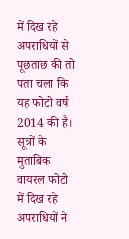में दिख रहे अपराधियों से पूछताछ की तो पता चला कि यह फोटो वर्ष 2014 की है। सूत्रों के मुताबिक वायरल फोटो में दिख रहे अपराधियों ने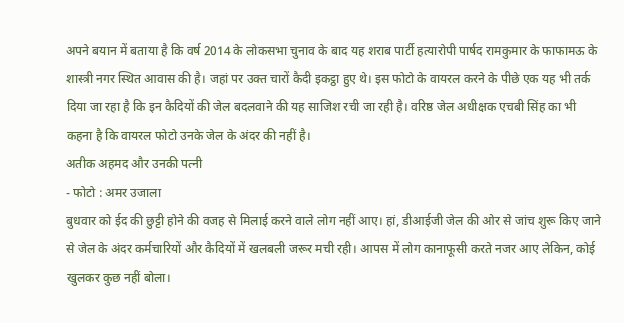अपने बयान में बताया है कि वर्ष 2014 के लोकसभा चुनाव के बाद यह शराब पार्टी हत्यारोपी पार्षद रामकुमार के फाफामऊ के शास्त्री नगर स्थित आवास की है। जहां पर उक्त चारों कैदी इकट्ठा हुए थे। इस फोटो के वायरल करने के पीछे एक यह भी तर्क दिया जा रहा है कि इन कैदियों की जेल बदलवाने की यह साजिश रची जा रही है। वरिष्ठ जेल अधीक्षक एचबी सिंह का भी कहना है कि वायरल फोटो उनके जेल के अंदर की नहीं है।
अतीक अहमद और उनकी पत्नी
- फोटो : अमर उजाला
बुधवार को ईद की छुट्टी होने की वजह से मिलाई करने वाले लोग नहीं आए। हां, डीआईजी जेल की ओर से जांच शुरू किए जाने से जेल के अंदर कर्मचारियों और कैदियों में खलबली जरूर मची रही। आपस में लोग कानाफूसी करते नजर आए लेकिन, कोई खुलकर कुछ नहीं बोला।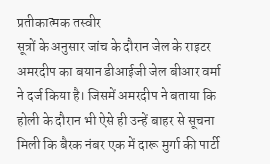प्रतीकात्मक तस्वीर
सूत्रों के अनुसार जांच के दौरान जेल के राइटर अमरदीप का बयान डीआईजी जेल बीआर वर्मा ने दर्ज किया है। जिसमें अमरदीप ने बताया कि होली के दौरान भी ऐसे ही उन्हें बाहर से सूचना मिली कि बैरक नंबर एक में दारू मुर्गा की पार्टी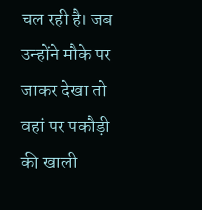चल रही है। जब उन्होंने मौके पर जाकर देखा तो वहां पर पकौड़ी की खाली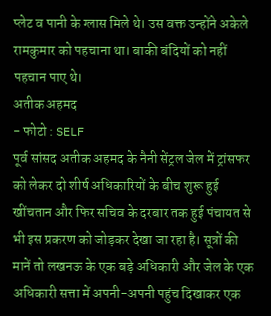प्लेट व पानी के ग्लास मिले थे। उस वक्त उन्होंने अकेले रामकुमार को पहचाना था। बाकी बंदियों को नहीं पहचान पाए थे।
अतीक अहमद
- फोटो : SELF
पूर्व सांसद अतीक अहमद के नैनी सेंट्रल जेल में ट्रांसफर को लेकर दो शीर्ष अधिकारियों के बीच शुरू हुई खींचतान और फिर सचिव के दरबार तक हुई पंचायत से भी इस प्रकरण को जोड़कर देखा जा रहा है। सूत्रों की मानें तो लखनऊ के एक बड़े अधिकारी और जेल के एक अधिकारी सत्ता में अपनी-अपनी पहुंच दिखाकर एक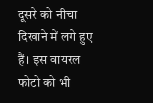दूसरे को नीचा दिखाने में लगे हुए हैं। इस वायरल फोटो को भी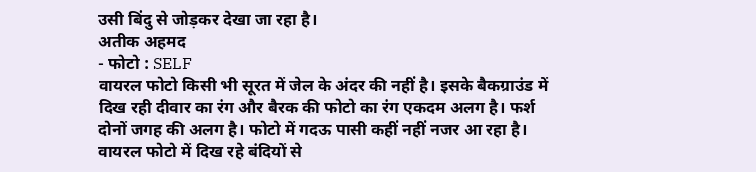उसी बिंदु से जोड़कर देखा जा रहा है।
अतीक अहमद
- फोटो : SELF
वायरल फोटो किसी भी सूरत में जेल के अंदर की नहीं है। इसके बैकग्राउंड में दिख रही दीवार का रंग और बैरक की फोटो का रंग एकदम अलग है। फर्श दोनों जगह की अलग है। फोटो में गदऊ पासी कहीं नहीं नजर आ रहा है। वायरल फोटो में दिख रहे बंदियों से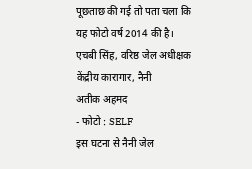पूछताछ की गई तो पता चला कि यह फोटो वर्ष 2014 की है।
एचबी सिंह, वरिष्ठ जेल अधीक्षक
केंद्रीय कारागार, नैनी
अतीक अहमद
- फोटो : SELF
इस घटना से नैनी जेल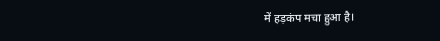में हड़कंप मचा हुआ है।